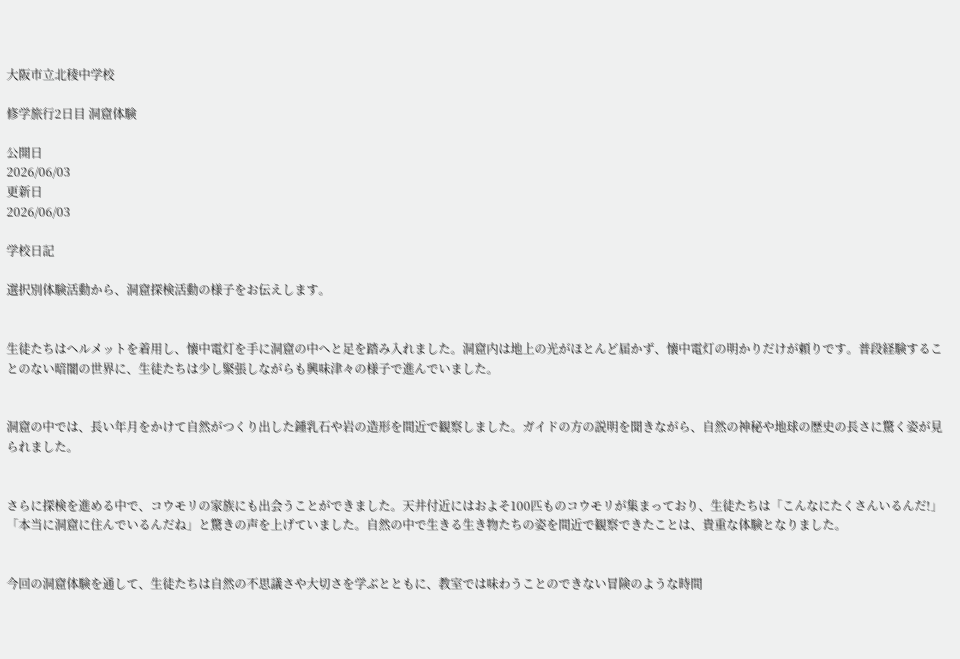大阪市立北稜中学校

修学旅行2日目 洞窟体験

公開日
2026/06/03
更新日
2026/06/03

学校日記

選択別体験活動から、洞窟探検活動の様子をお伝えします。


生徒たちはヘルメットを着用し、懐中電灯を手に洞窟の中へと足を踏み入れました。洞窟内は地上の光がほとんど届かず、懐中電灯の明かりだけが頼りです。普段経験することのない暗闇の世界に、生徒たちは少し緊張しながらも興味津々の様子で進んでいました。


洞窟の中では、長い年月をかけて自然がつくり出した鍾乳石や岩の造形を間近で観察しました。ガイドの方の説明を聞きながら、自然の神秘や地球の歴史の長さに驚く姿が見られました。


さらに探検を進める中で、コウモリの家族にも出会うことができました。天井付近にはおよそ100匹ものコウモリが集まっており、生徒たちは「こんなにたくさんいるんだ!」「本当に洞窟に住んでいるんだね」と驚きの声を上げていました。自然の中で生きる生き物たちの姿を間近で観察できたことは、貴重な体験となりました。


今回の洞窟体験を通して、生徒たちは自然の不思議さや大切さを学ぶとともに、教室では味わうことのできない冒険のような時間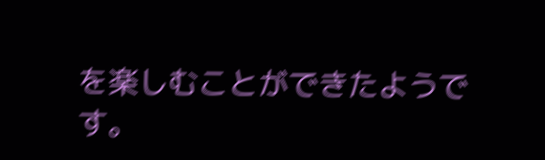を楽しむことができたようです。